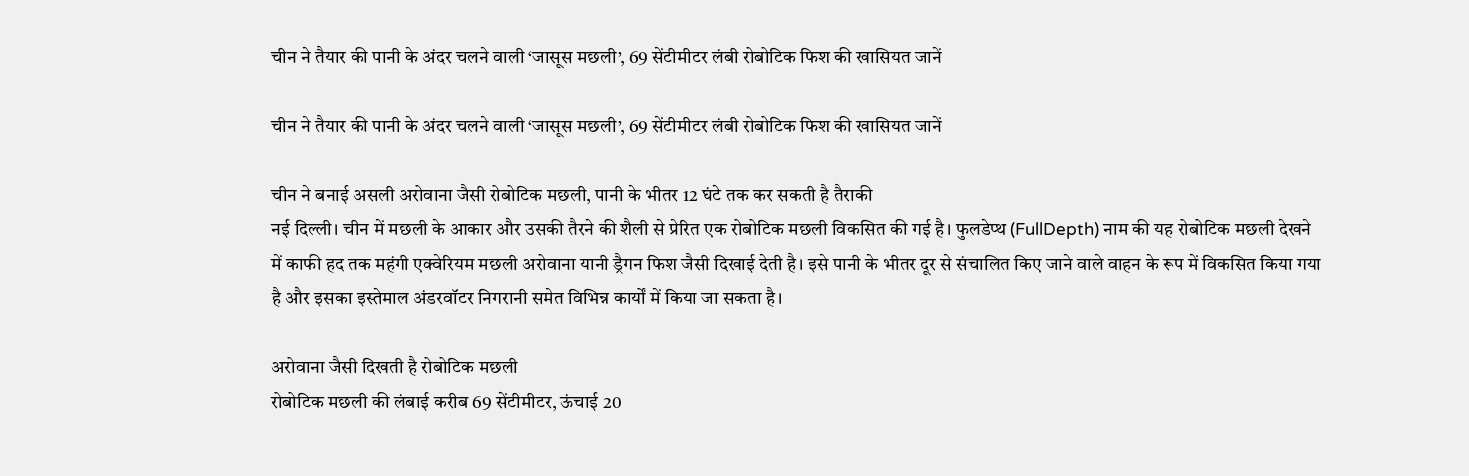चीन ने तैयार की पानी के अंदर चलने वाली ‘जासूस मछली’, 69 सेंटीमीटर लंबी रोबोटिक फिश की खासियत जानें

चीन ने तैयार की पानी के अंदर चलने वाली ‘जासूस मछली’, 69 सेंटीमीटर लंबी रोबोटिक फिश की खासियत जानें

चीन ने बनाई असली अरोवाना जैसी रोबोटिक मछली, पानी के भीतर 12 घंटे तक कर सकती है तैराकी
नई दिल्ली। चीन में मछली के आकार और उसकी तैरने की शैली से प्रेरित एक रोबोटिक मछली विकसित की गई है। फुलडेप्थ (FullDepth) नाम की यह रोबोटिक मछली देखने में काफी हद तक महंगी एक्वेरियम मछली अरोवाना यानी ड्रैगन फिश जैसी दिखाई देती है। इसे पानी के भीतर दूर से संचालित किए जाने वाले वाहन के रूप में विकसित किया गया है और इसका इस्तेमाल अंडरवॉटर निगरानी समेत विभिन्न कार्यों में किया जा सकता है।

अरोवाना जैसी दिखती है रोबोटिक मछली
रोबोटिक मछली की लंबाई करीब 69 सेंटीमीटर, ऊंचाई 20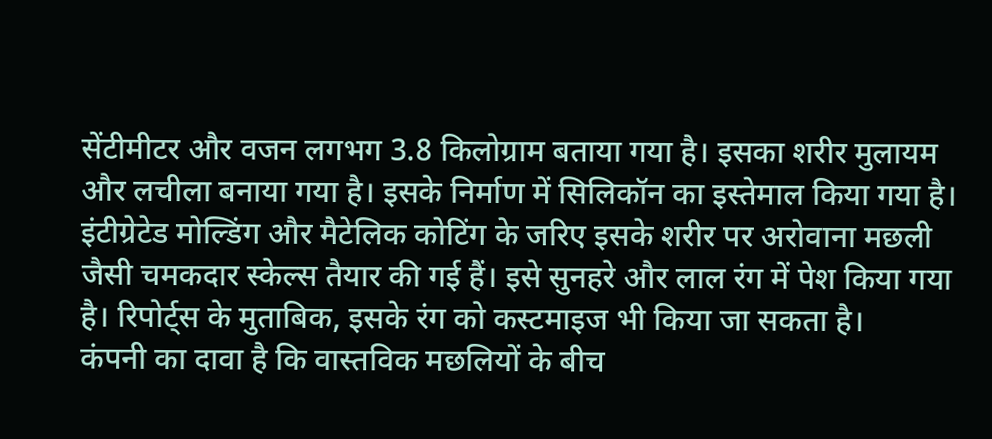सेंटीमीटर और वजन लगभग 3.8 किलोग्राम बताया गया है। इसका शरीर मुलायम और लचीला बनाया गया है। इसके निर्माण में सिलिकॉन का इस्तेमाल किया गया है। इंटीग्रेटेड मोल्डिंग और मैटेलिक कोटिंग के जरिए इसके शरीर पर अरोवाना मछली जैसी चमकदार स्केल्स तैयार की गई हैं। इसे सुनहरे और लाल रंग में पेश किया गया है। रिपोर्ट्स के मुताबिक, इसके रंग को कस्टमाइज भी किया जा सकता है।
कंपनी का दावा है कि वास्तविक मछलियों के बीच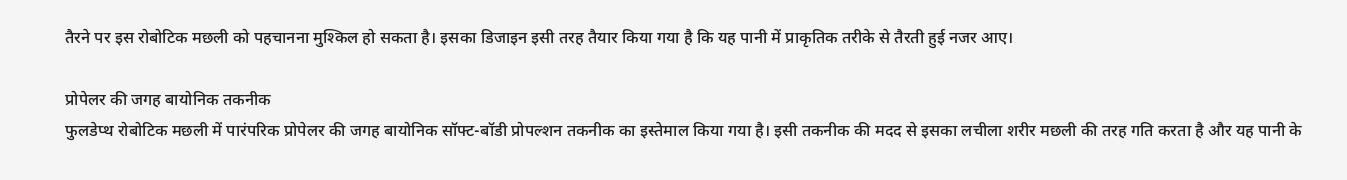तैरने पर इस रोबोटिक मछली को पहचानना मुश्किल हो सकता है। इसका डिजाइन इसी तरह तैयार किया गया है कि यह पानी में प्राकृतिक तरीके से तैरती हुई नजर आए।

प्रोपेलर की जगह बायोनिक तकनीक
फुलडेप्थ रोबोटिक मछली में पारंपरिक प्रोपेलर की जगह बायोनिक सॉफ्ट-बॉडी प्रोपल्शन तकनीक का इस्तेमाल किया गया है। इसी तकनीक की मदद से इसका लचीला शरीर मछली की तरह गति करता है और यह पानी के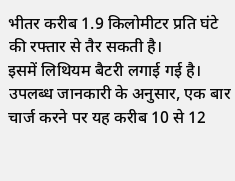भीतर करीब 1.9 किलोमीटर प्रति घंटे की रफ्तार से तैर सकती है।
इसमें लिथियम बैटरी लगाई गई है। उपलब्ध जानकारी के अनुसार, एक बार चार्ज करने पर यह करीब 10 से 12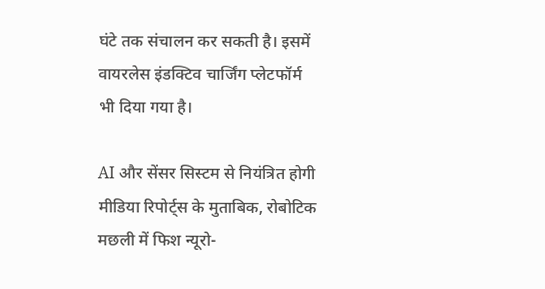घंटे तक संचालन कर सकती है। इसमें वायरलेस इंडक्टिव चार्जिंग प्लेटफॉर्म भी दिया गया है।

AI और सेंसर सिस्टम से नियंत्रित होगी
मीडिया रिपोर्ट्स के मुताबिक, रोबोटिक मछली में फिश न्यूरो-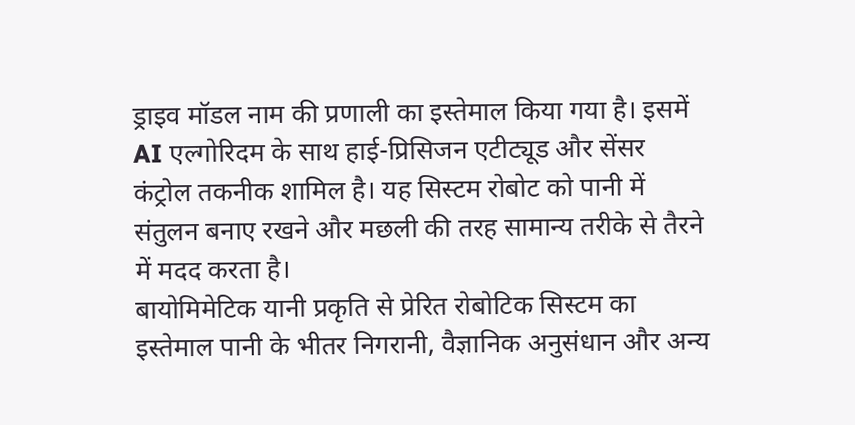ड्राइव मॉडल नाम की प्रणाली का इस्तेमाल किया गया है। इसमें AI एल्गोरिदम के साथ हाई-प्रिसिजन एटीट्यूड और सेंसर कंट्रोल तकनीक शामिल है। यह सिस्टम रोबोट को पानी में संतुलन बनाए रखने और मछली की तरह सामान्य तरीके से तैरने में मदद करता है।
बायोमिमेटिक यानी प्रकृति से प्रेरित रोबोटिक सिस्टम का इस्तेमाल पानी के भीतर निगरानी, वैज्ञानिक अनुसंधान और अन्य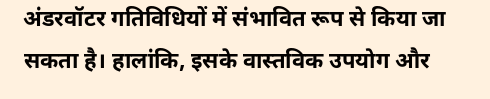अंडरवॉटर गतिविधियों में संभावित रूप से किया जा सकता है। हालांकि, इसके वास्तविक उपयोग और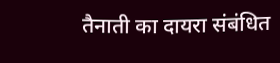तैनाती का दायरा संबंधित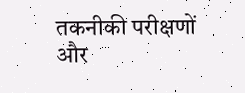तकनीकी परीक्षणों और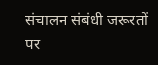संचालन संबंधी जरूरतों पर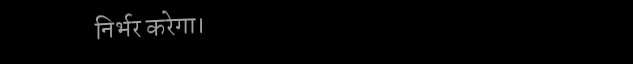निर्भर करेगा।